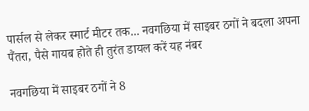पार्सल से लेकर स्मार्ट मीटर तक... नवगछिया में साइबर ठगों ने बदला अपना पैंतरा, पैसे गायब होते ही तुरंत डायल करें यह नंबर

नवगछिया में साइबर ठगों ने 8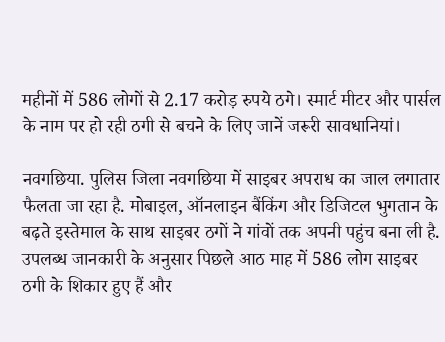महीनों में 586 लोगों से 2.17 करोड़ रुपये ठगे। स्मार्ट मीटर और पार्सल के नाम पर हो रही ठगी से बचने के लिए जानें जरूरी सावधानियां।

नवगछिया. पुलिस जिला नवगछिया में साइबर अपराध का जाल लगातार फैलता जा रहा है. मोबाइल, ऑनलाइन बैंकिंग और डिजिटल भुगतान के बढ़ते इस्तेमाल के साथ साइबर ठगों ने गांवों तक अपनी पहुंच बना ली है. उपलब्ध जानकारी के अनुसार पिछले आठ माह में 586 लोग साइबर ठगी के शिकार हुए हैं और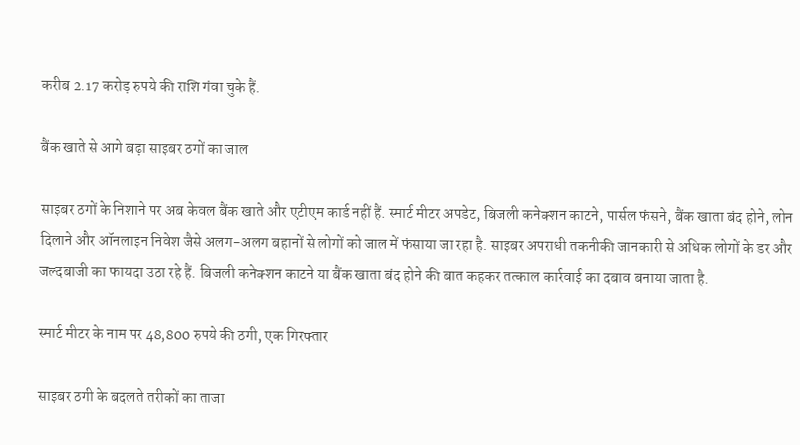करीब 2.17 करोड़ रुपये की राशि गंवा चुके हैं.

बैंक खाते से आगे बढ़ा साइबर ठगों का जाल

साइबर ठगों के निशाने पर अब केवल बैंक खाते और एटीएम कार्ड नहीं हैं. स्मार्ट मीटर अपडेट, बिजली कनेक्शन काटने, पार्सल फंसने, बैंक खाता बंद होने, लोन दिलाने और ऑनलाइन निवेश जैसे अलग-अलग बहानों से लोगों को जाल में फंसाया जा रहा है. साइबर अपराधी तकनीकी जानकारी से अधिक लोगों के डर और जल्दबाजी का फायदा उठा रहे हैं. बिजली कनेक्शन काटने या बैंक खाता बंद होने की बात कहकर तत्काल कार्रवाई का दबाव बनाया जाता है.

स्मार्ट मीटर के नाम पर 48,800 रुपये की ठगी, एक गिरफ्तार

साइबर ठगी के बदलते तरीकों का ताजा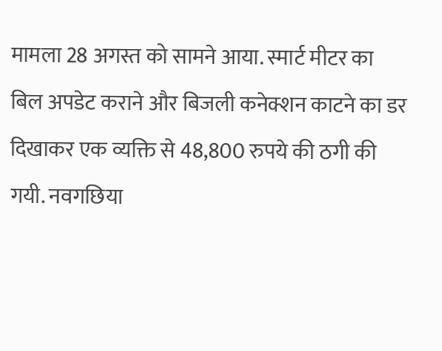मामला 28 अगस्त को सामने आया. स्मार्ट मीटर का बिल अपडेट कराने और बिजली कनेक्शन काटने का डर दिखाकर एक व्यक्ति से 48,800 रुपये की ठगी की गयी. नवगछिया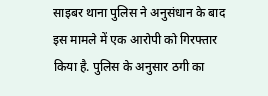साइबर थाना पुलिस ने अनुसंधान के बाद इस मामले में एक आरोपी को गिरफ्तार किया है. पुलिस के अनुसार ठगी का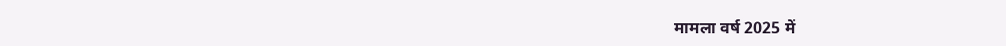मामला वर्ष 2025 में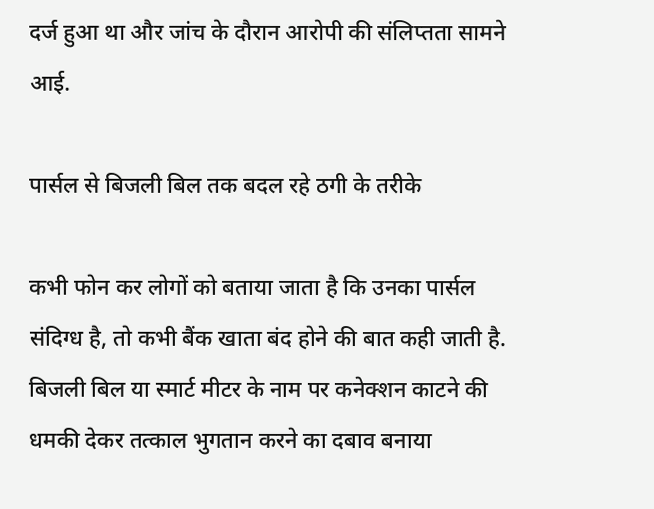दर्ज हुआ था और जांच के दौरान आरोपी की संलिप्तता सामने आई.

पार्सल से बिजली बिल तक बदल रहे ठगी के तरीके

कभी फोन कर लोगों को बताया जाता है कि उनका पार्सल संदिग्ध है, तो कभी बैंक खाता बंद होने की बात कही जाती है. बिजली बिल या स्मार्ट मीटर के नाम पर कनेक्शन काटने की धमकी देकर तत्काल भुगतान करने का दबाव बनाया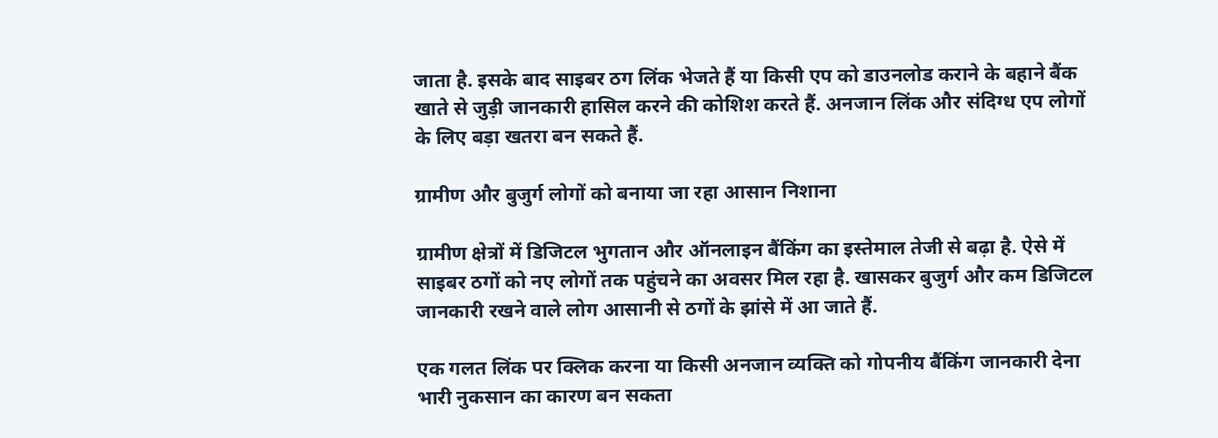जाता है. इसके बाद साइबर ठग लिंक भेजते हैं या किसी एप को डाउनलोड कराने के बहाने बैंक खाते से जुड़ी जानकारी हासिल करने की कोशिश करते हैं. अनजान लिंक और संदिग्ध एप लोगों के लिए बड़ा खतरा बन सकते हैं.

ग्रामीण और बुजुर्ग लोगों को बनाया जा रहा आसान निशाना

ग्रामीण क्षेत्रों में डिजिटल भुगतान और ऑनलाइन बैंकिंग का इस्तेमाल तेजी से बढ़ा है. ऐसे में साइबर ठगों को नए लोगों तक पहुंचने का अवसर मिल रहा है. खासकर बुजुर्ग और कम डिजिटल जानकारी रखने वाले लोग आसानी से ठगों के झांसे में आ जाते हैं.

एक गलत लिंक पर क्लिक करना या किसी अनजान व्यक्ति को गोपनीय बैंकिंग जानकारी देना भारी नुकसान का कारण बन सकता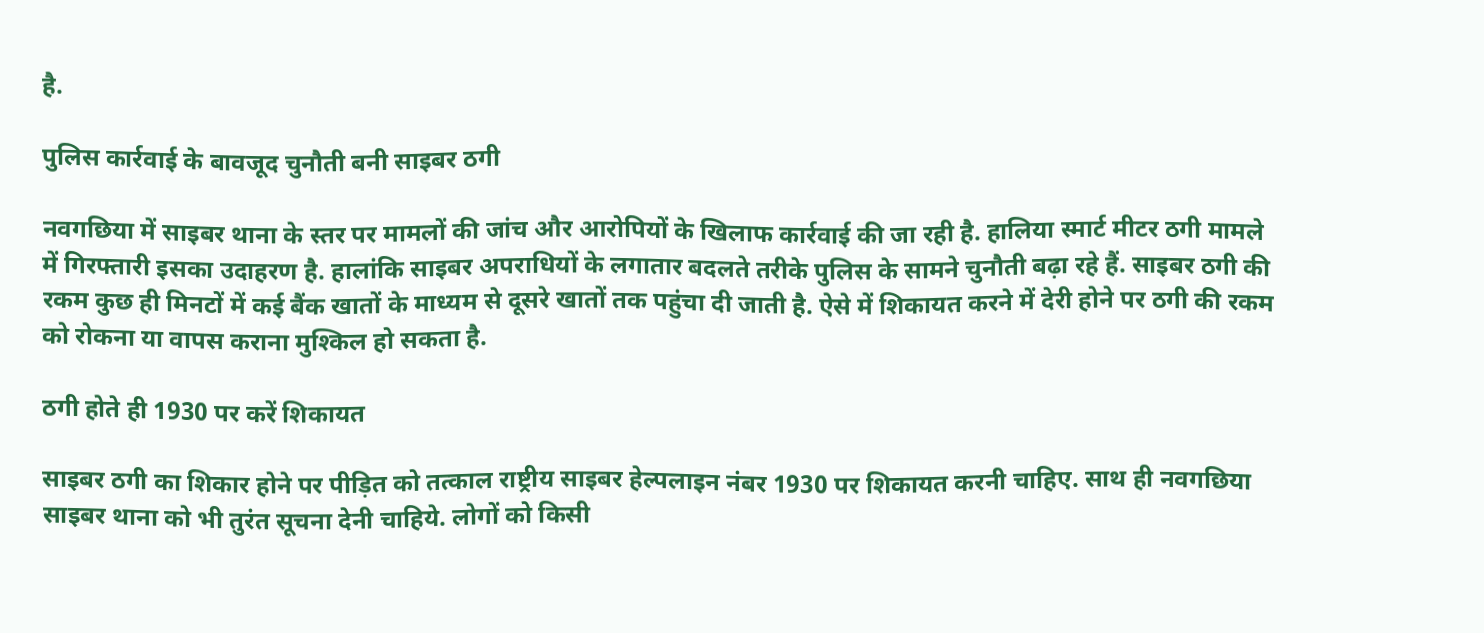है.

पुलिस कार्रवाई के बावजूद चुनौती बनी साइबर ठगी

नवगछिया में साइबर थाना के स्तर पर मामलों की जांच और आरोपियों के खिलाफ कार्रवाई की जा रही है. हालिया स्मार्ट मीटर ठगी मामले में गिरफ्तारी इसका उदाहरण है. हालांकि साइबर अपराधियों के लगातार बदलते तरीके पुलिस के सामने चुनौती बढ़ा रहे हैं. साइबर ठगी की रकम कुछ ही मिनटों में कई बैंक खातों के माध्यम से दूसरे खातों तक पहुंचा दी जाती है. ऐसे में शिकायत करने में देरी होने पर ठगी की रकम को रोकना या वापस कराना मुश्किल हो सकता है.

ठगी होते ही 1930 पर करें शिकायत

साइबर ठगी का शिकार होने पर पीड़ित को तत्काल राष्ट्रीय साइबर हेल्पलाइन नंबर 1930 पर शिकायत करनी चाहिए. साथ ही नवगछिया साइबर थाना को भी तुरंत सूचना देनी चाहिये. लोगों को किसी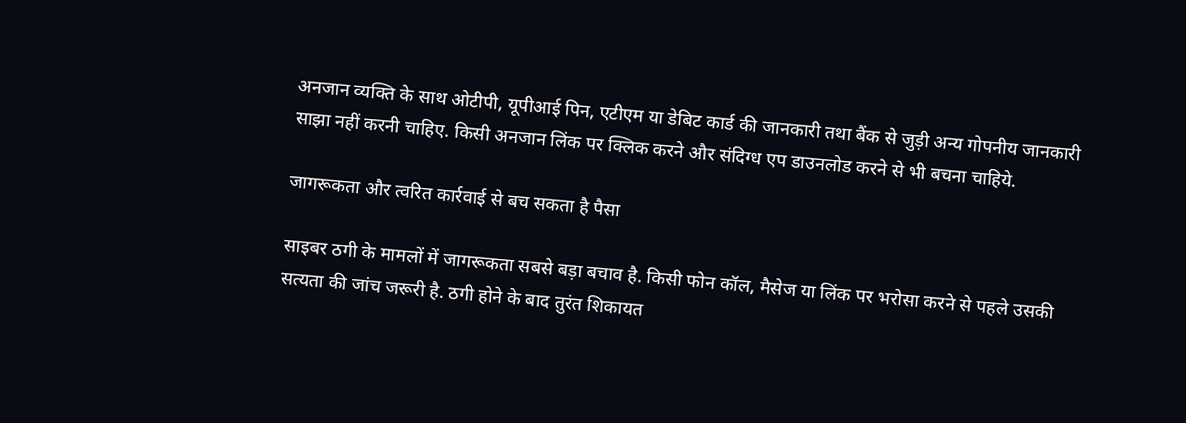अनजान व्यक्ति के साथ ओटीपी, यूपीआई पिन, एटीएम या डेबिट कार्ड की जानकारी तथा बैंक से जुड़ी अन्य गोपनीय जानकारी साझा नहीं करनी चाहिए. किसी अनजान लिंक पर क्लिक करने और संदिग्ध एप डाउनलोड करने से भी बचना चाहिये.

जागरूकता और त्वरित कार्रवाई से बच सकता है पैसा

साइबर ठगी के मामलों में जागरूकता सबसे बड़ा बचाव है. किसी फोन कॉल, मैसेज या लिंक पर भरोसा करने से पहले उसकी सत्यता की जांच जरूरी है. ठगी होने के बाद तुरंत शिकायत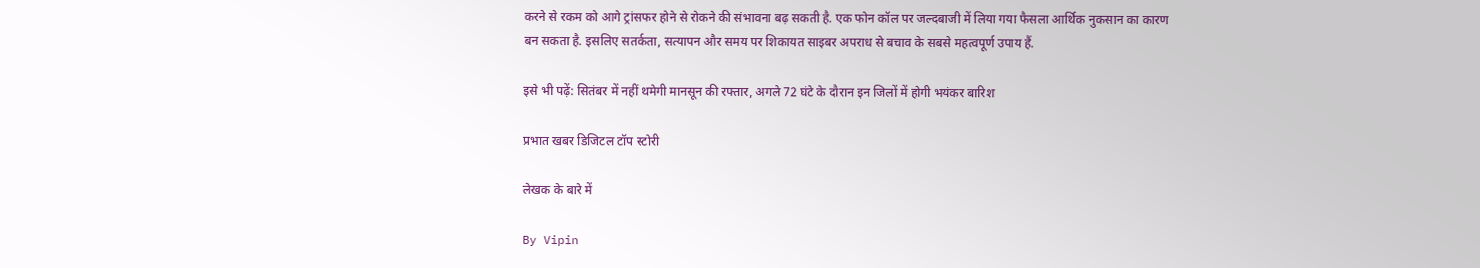करने से रकम को आगे ट्रांसफर होने से रोकने की संभावना बढ़ सकती है. एक फोन कॉल पर जल्दबाजी में लिया गया फैसला आर्थिक नुकसान का कारण बन सकता है. इसलिए सतर्कता, सत्यापन और समय पर शिकायत साइबर अपराध से बचाव के सबसे महत्वपूर्ण उपाय हैं.

इसे भी पढ़ें: सितंबर में नहीं थमेगी मानसून की रफ्तार, अगले 72 घंटे के दौरान इन जिलों में होगी भयंकर बारिश

प्रभात खबर डिजिटल टॉप स्टोरी

लेखक के बारे में

By Vipin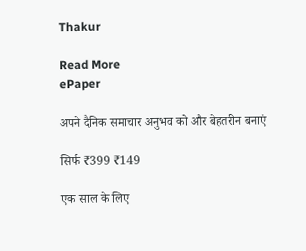Thakur

Read More
ePaper

अपने दैनिक समाचार अनुभव को और बेहतरीन बनाएं

सिर्फ ₹399 ₹149

एक साल के लिए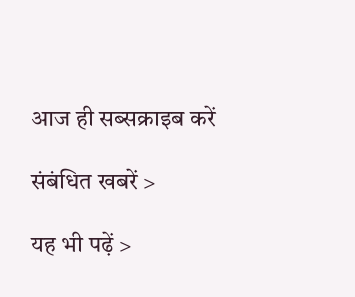आज ही सब्सक्राइब करें

संबंधित खबरें >

यह भी पढ़ें >